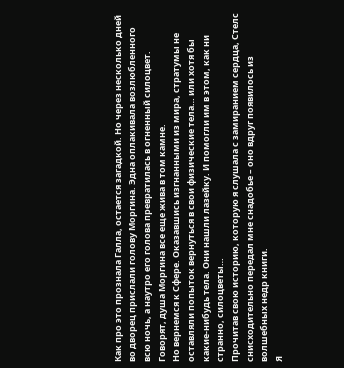Как про это прознала Галла, остается загадкой. Но через несколько дней во дворец прислали голову Моргина. Эдна оплакивала возлюбленного всю ночь, а наутро его голова превратилась в огненный силоцвет. Говорят, душа Моргина все еще жива в том камне.
Но вернемся к Сфере. Оказавшись изгнанными из мира, стратумы не оставляли попыток вернуться в свои физические тела… или хотя бы какие-нибудь тела. Они нашли лазейку. И помогли им в этом, как ни странно, силоцветы…
Прочитав свою историю, которую я слушала с замиранием сердца, Стелс снисходительно передал мне снадобье – оно вдруг появилось из волшебных недр книги.
Я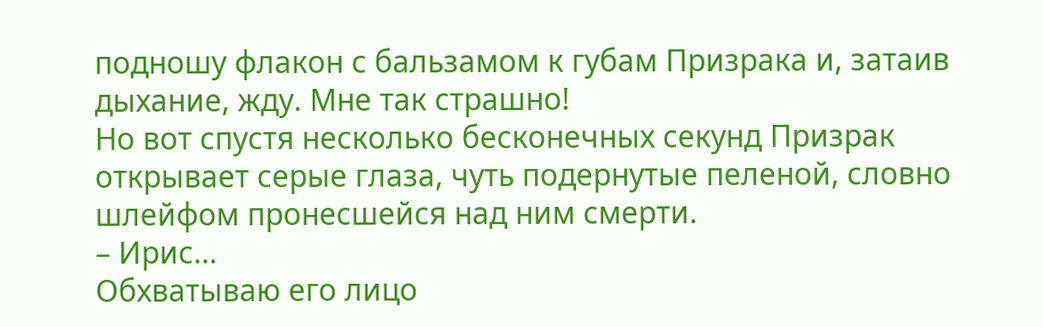подношу флакон с бальзамом к губам Призрака и, затаив дыхание, жду. Мне так страшно!
Но вот спустя несколько бесконечных секунд Призрак открывает серые глаза, чуть подернутые пеленой, словно шлейфом пронесшейся над ним смерти.
– Ирис…
Обхватываю его лицо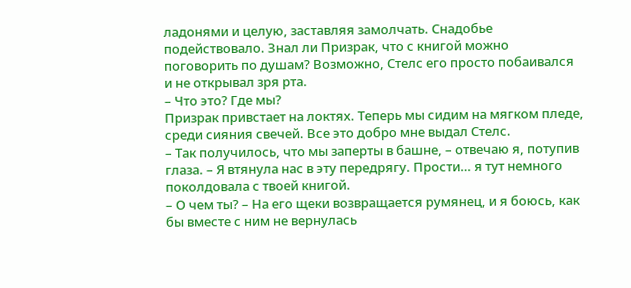ладонями и целую, заставляя замолчать. Снадобье подействовало. Знал ли Призрак, что с книгой можно поговорить по душам? Возможно, Стелс его просто побаивался и не открывал зря рта.
– Что это? Где мы?
Призрак привстает на локтях. Теперь мы сидим на мягком пледе, среди сияния свечей. Все это добро мне выдал Стелс.
– Так получилось, что мы заперты в башне, – отвечаю я, потупив глаза. – Я втянула нас в эту передрягу. Прости… я тут немного поколдовала с твоей книгой.
– О чем ты? – На его щеки возвращается румянец, и я боюсь, как бы вместе с ним не вернулась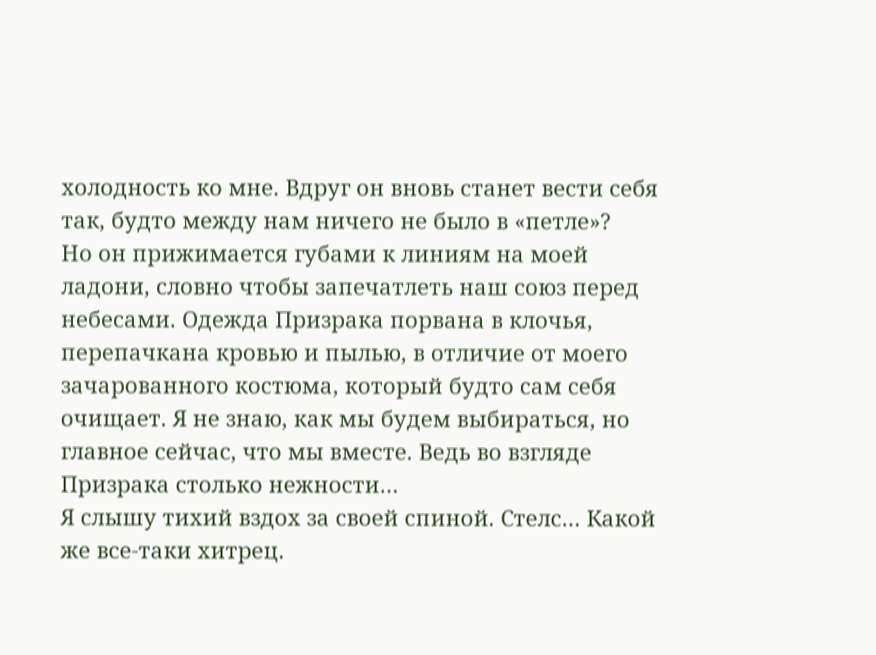холодность ко мне. Вдруг он вновь станет вести себя так, будто между нам ничего не было в «петле»?
Но он прижимается губами к линиям на моей ладони, словно чтобы запечатлеть наш союз перед небесами. Одежда Призрака порвана в клочья, перепачкана кровью и пылью, в отличие от моего зачарованного костюма, который будто сам себя очищает. Я не знаю, как мы будем выбираться, но главное сейчас, что мы вместе. Ведь во взгляде Призрака столько нежности…
Я слышу тихий вздох за своей спиной. Стелс… Какой же все-таки хитрец.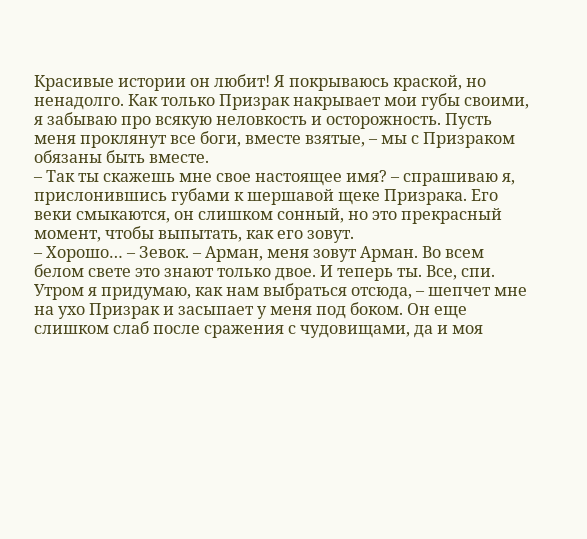Красивые истории он любит! Я покрываюсь краской, но ненадолго. Как только Призрак накрывает мои губы своими, я забываю про всякую неловкость и осторожность. Пусть меня проклянут все боги, вместе взятые, – мы с Призраком обязаны быть вместе.
– Так ты скажешь мне свое настоящее имя? – спрашиваю я, прислонившись губами к шершавой щеке Призрака. Его веки смыкаются, он слишком сонный, но это прекрасный момент, чтобы выпытать, как его зовут.
– Хорошо… – Зевок. – Арман, меня зовут Арман. Во всем белом свете это знают только двое. И теперь ты. Все, спи. Утром я придумаю, как нам выбраться отсюда, – шепчет мне на ухо Призрак и засыпает у меня под боком. Он еще слишком слаб после сражения с чудовищами, да и моя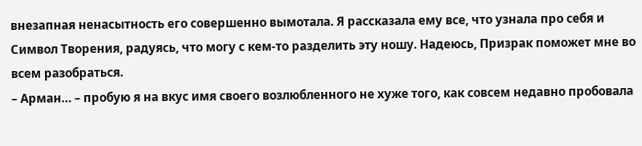внезапная ненасытность его совершенно вымотала. Я рассказала ему все, что узнала про себя и Символ Творения, радуясь, что могу с кем-то разделить эту ношу. Надеюсь, Призрак поможет мне во всем разобраться.
– Арман… – пробую я на вкус имя своего возлюбленного не хуже того, как совсем недавно пробовала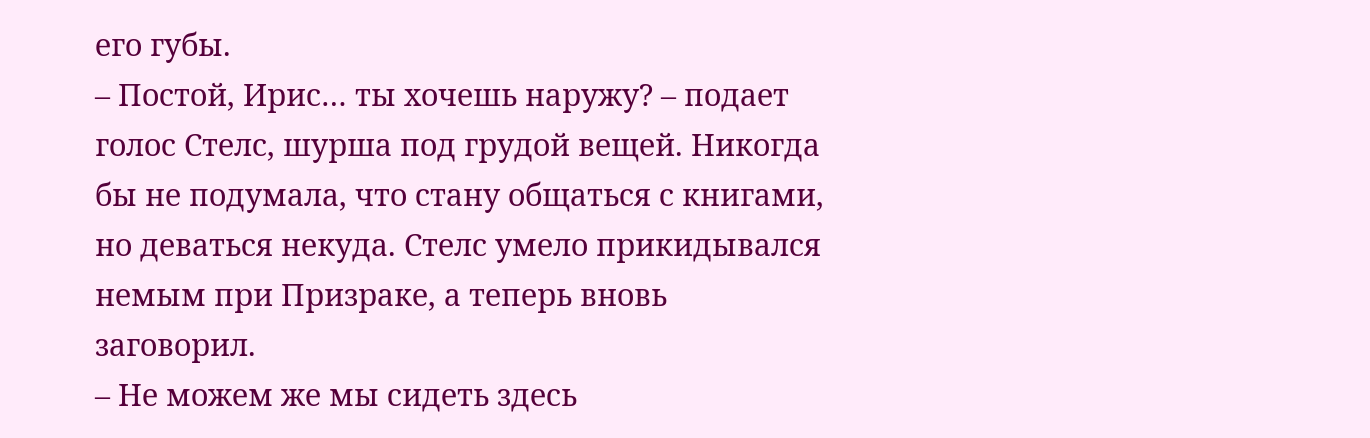его губы.
– Постой, Ирис… ты хочешь наружу? – подает голос Стелс, шурша под грудой вещей. Никогда бы не подумала, что стану общаться с книгами, но деваться некуда. Стелс умело прикидывался немым при Призраке, а теперь вновь заговорил.
– Не можем же мы сидеть здесь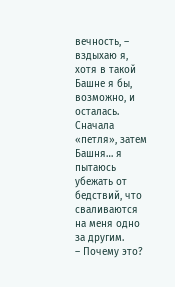вечность, – вздыхаю я, хотя в такой Башне я бы, возможно, и осталась. Сначала «петля», затем Башня… я пытаюсь убежать от бедствий, что сваливаются на меня одно за другим.
– Почему это?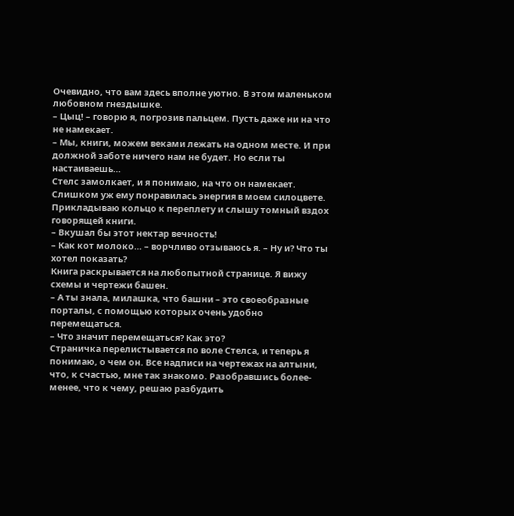Очевидно, что вам здесь вполне уютно. В этом маленьком любовном гнездышке.
– Цыц! – говорю я, погрозив пальцем. Пусть даже ни на что не намекает.
– Мы, книги, можем веками лежать на одном месте. И при должной заботе ничего нам не будет. Но если ты настаиваешь…
Стелс замолкает, и я понимаю, на что он намекает. Слишком уж ему понравилась энергия в моем силоцвете. Прикладываю кольцо к переплету и слышу томный вздох говорящей книги.
– Вкушал бы этот нектар вечность!
– Как кот молоко… – ворчливо отзываюсь я. – Ну и? Что ты хотел показать?
Книга раскрывается на любопытной странице. Я вижу схемы и чертежи башен.
– А ты знала, милашка, что башни – это своеобразные порталы, с помощью которых очень удобно перемещаться.
– Что значит перемещаться? Как это?
Страничка перелистывается по воле Стелса, и теперь я понимаю, о чем он. Все надписи на чертежах на алтыни, что, к счастью, мне так знакомо. Разобравшись более-менее, что к чему, решаю разбудить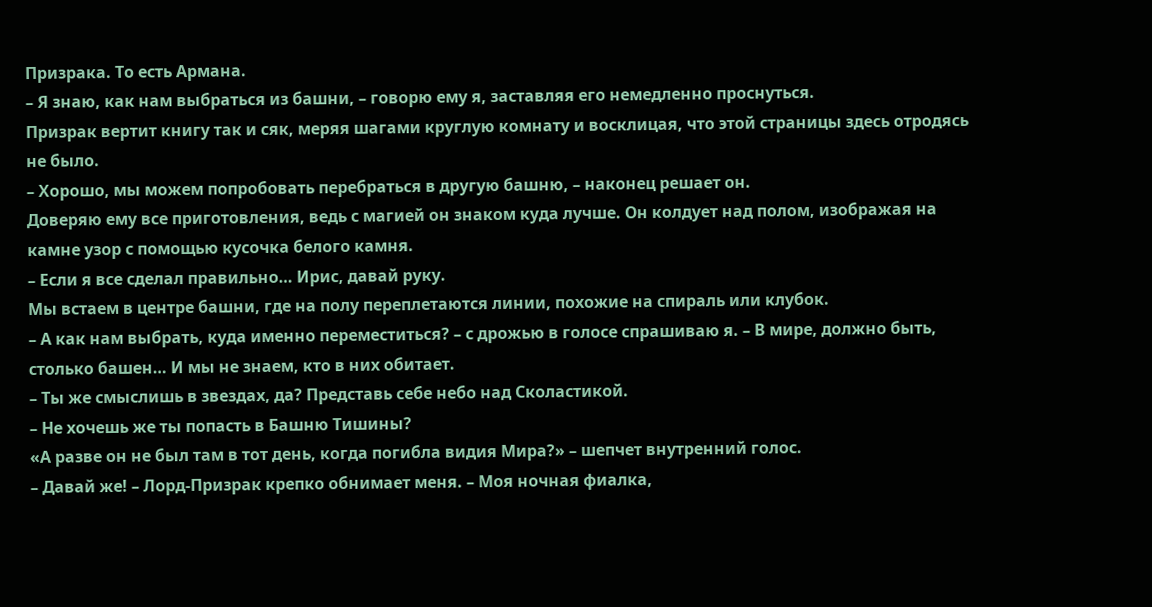Призрака. То есть Армана.
– Я знаю, как нам выбраться из башни, – говорю ему я, заставляя его немедленно проснуться.
Призрак вертит книгу так и сяк, меряя шагами круглую комнату и восклицая, что этой страницы здесь отродясь не было.
– Хорошо, мы можем попробовать перебраться в другую башню, – наконец решает он.
Доверяю ему все приготовления, ведь с магией он знаком куда лучше. Он колдует над полом, изображая на камне узор с помощью кусочка белого камня.
– Если я все сделал правильно… Ирис, давай руку.
Мы встаем в центре башни, где на полу переплетаются линии, похожие на спираль или клубок.
– А как нам выбрать, куда именно переместиться? – с дрожью в голосе спрашиваю я. – В мире, должно быть, столько башен… И мы не знаем, кто в них обитает.
– Ты же смыслишь в звездах, да? Представь себе небо над Сколастикой.
– Не хочешь же ты попасть в Башню Тишины?
«А разве он не был там в тот день, когда погибла видия Мира?» – шепчет внутренний голос.
– Давай же! – Лорд-Призрак крепко обнимает меня. – Моя ночная фиалка,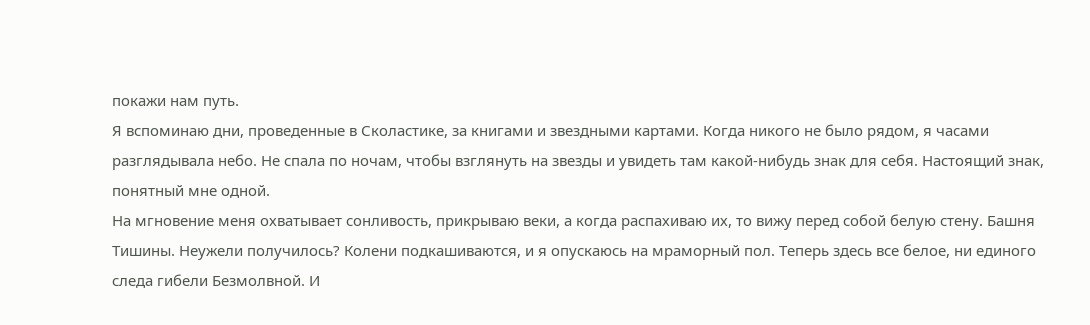покажи нам путь.
Я вспоминаю дни, проведенные в Сколастике, за книгами и звездными картами. Когда никого не было рядом, я часами разглядывала небо. Не спала по ночам, чтобы взглянуть на звезды и увидеть там какой-нибудь знак для себя. Настоящий знак, понятный мне одной.
На мгновение меня охватывает сонливость, прикрываю веки, а когда распахиваю их, то вижу перед собой белую стену. Башня Тишины. Неужели получилось? Колени подкашиваются, и я опускаюсь на мраморный пол. Теперь здесь все белое, ни единого следа гибели Безмолвной. И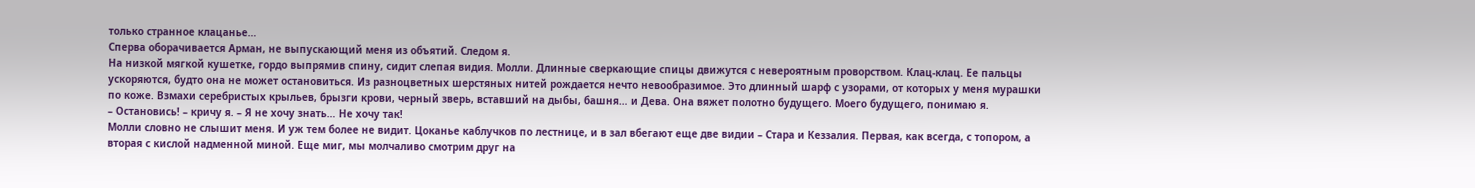только странное клацанье…
Сперва оборачивается Арман, не выпускающий меня из объятий. Следом я.
На низкой мягкой кушетке, гордо выпрямив спину, сидит слепая видия. Молли. Длинные сверкающие спицы движутся с невероятным проворством. Клац-клац. Ее пальцы ускоряются, будто она не может остановиться. Из разноцветных шерстяных нитей рождается нечто невообразимое. Это длинный шарф с узорами, от которых у меня мурашки по коже. Взмахи серебристых крыльев, брызги крови, черный зверь, вставший на дыбы, башня… и Дева. Она вяжет полотно будущего. Моего будущего, понимаю я.
– Остановись! – кричу я. – Я не хочу знать… Не хочу так!
Молли словно не слышит меня. И уж тем более не видит. Цоканье каблучков по лестнице, и в зал вбегают еще две видии – Стара и Кеззалия. Первая, как всегда, с топором, а вторая с кислой надменной миной. Еще миг, мы молчаливо смотрим друг на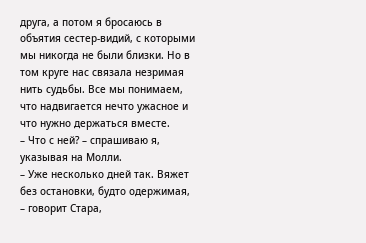друга, а потом я бросаюсь в объятия сестер-видий, с которыми мы никогда не были близки. Но в том круге нас связала незримая нить судьбы. Все мы понимаем, что надвигается нечто ужасное и что нужно держаться вместе.
– Что с ней? – спрашиваю я, указывая на Молли.
– Уже несколько дней так. Вяжет без остановки, будто одержимая, – говорит Стара,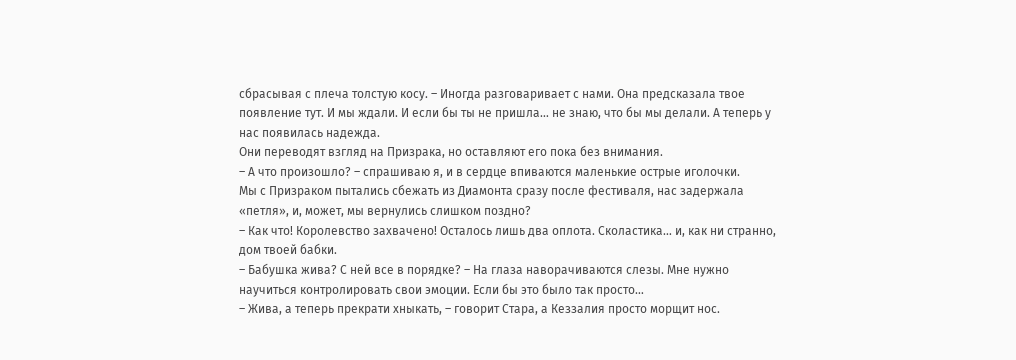сбрасывая с плеча толстую косу. – Иногда разговаривает с нами. Она предсказала твое появление тут. И мы ждали. И если бы ты не пришла… не знаю, что бы мы делали. А теперь у нас появилась надежда.
Они переводят взгляд на Призрака, но оставляют его пока без внимания.
– А что произошло? – спрашиваю я, и в сердце впиваются маленькие острые иголочки.
Мы с Призраком пытались сбежать из Диамонта сразу после фестиваля, нас задержала «петля», и, может, мы вернулись слишком поздно?
– Как что! Королевство захвачено! Осталось лишь два оплота. Сколастика… и, как ни странно, дом твоей бабки.
– Бабушка жива? С ней все в порядке? – На глаза наворачиваются слезы. Мне нужно научиться контролировать свои эмоции. Если бы это было так просто…
– Жива, а теперь прекрати хныкать, – говорит Стара, а Кеззалия просто морщит нос.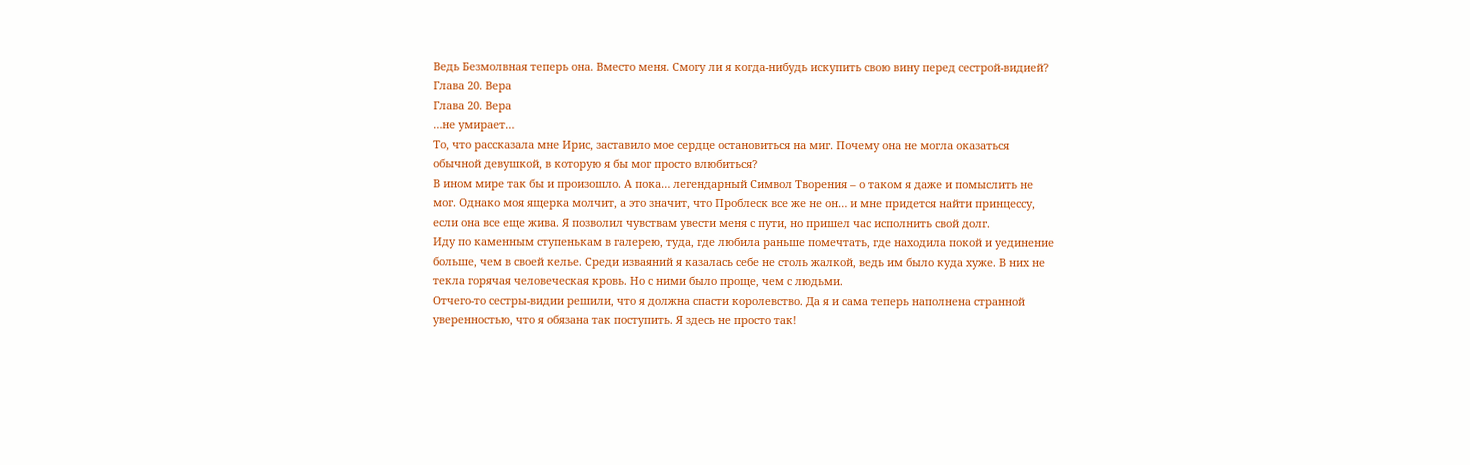Ведь Безмолвная теперь она. Вместо меня. Смогу ли я когда-нибудь искупить свою вину перед сестрой-видией?
Глава 20. Вера
Глава 20. Вера
…не умирает…
То, что рассказала мне Ирис, заставило мое сердце остановиться на миг. Почему она не могла оказаться обычной девушкой, в которую я бы мог просто влюбиться?
В ином мире так бы и произошло. А пока… легендарный Символ Творения – о таком я даже и помыслить не мог. Однако моя ящерка молчит, а это значит, что Проблеск все же не он… и мне придется найти принцессу, если она все еще жива. Я позволил чувствам увести меня с пути, но пришел час исполнить свой долг.
Иду по каменным ступенькам в галерею, туда, где любила раньше помечтать, где находила покой и уединение больше, чем в своей келье. Среди изваяний я казалась себе не столь жалкой, ведь им было куда хуже. В них не текла горячая человеческая кровь. Но с ними было проще, чем с людьми.
Отчего-то сестры-видии решили, что я должна спасти королевство. Да я и сама теперь наполнена странной уверенностью, что я обязана так поступить. Я здесь не просто так!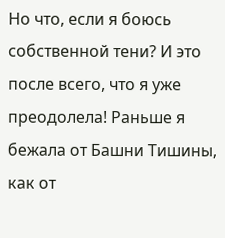Но что, если я боюсь собственной тени? И это после всего, что я уже преодолела! Раньше я бежала от Башни Тишины, как от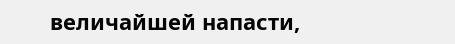величайшей напасти,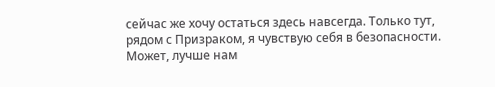сейчас же хочу остаться здесь навсегда. Только тут, рядом с Призраком, я чувствую себя в безопасности. Может, лучше нам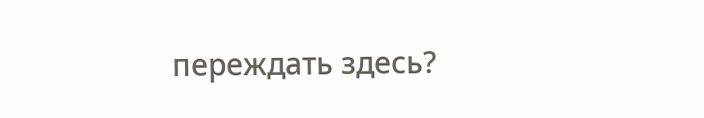переждать здесь?